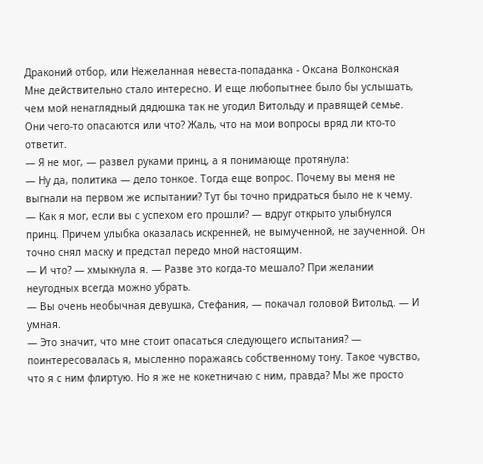Драконий отбор, или Нежеланная невеста-попаданка - Оксана Волконская
Мне действительно стало интересно. И еще любопытнее было бы услышать, чем мой ненаглядный дядюшка так не угодил Витольду и правящей семье. Они чего-то опасаются или что? Жаль, что на мои вопросы вряд ли кто-то ответит.
— Я не мог, — развел руками принц, а я понимающе протянула:
— Ну да, политика — дело тонкое. Тогда еще вопрос. Почему вы меня не выгнали на первом же испытании? Тут бы точно придраться было не к чему.
— Как я мог, если вы с успехом его прошли? — вдруг открыто улыбнулся принц. Причем улыбка оказалась искренней, не вымученной, не заученной. Он точно снял маску и предстал передо мной настоящим.
— И что? — хмыкнула я. — Разве это когда-то мешало? При желании неугодных всегда можно убрать.
— Вы очень необычная девушка, Стефания, — покачал головой Витольд. — И умная.
— Это значит, что мне стоит опасаться следующего испытания? — поинтересовалась я, мысленно поражаясь собственному тону. Такое чувство, что я с ним флиртую. Но я же не кокетничаю с ним, правда? Мы же просто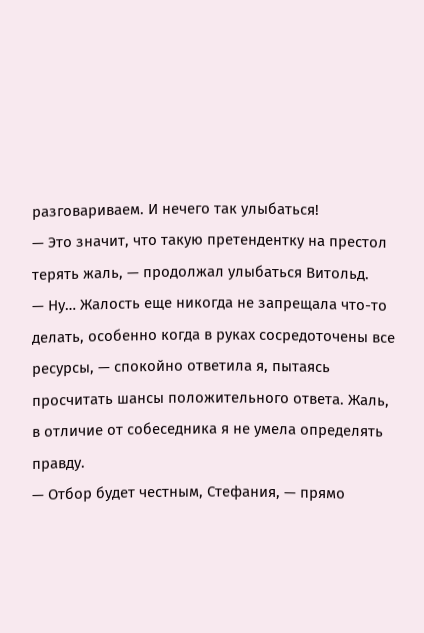разговариваем. И нечего так улыбаться!
— Это значит, что такую претендентку на престол терять жаль, — продолжал улыбаться Витольд.
— Ну… Жалость еще никогда не запрещала что-то делать, особенно когда в руках сосредоточены все ресурсы, — спокойно ответила я, пытаясь просчитать шансы положительного ответа. Жаль, в отличие от собеседника я не умела определять правду.
— Отбор будет честным, Стефания, — прямо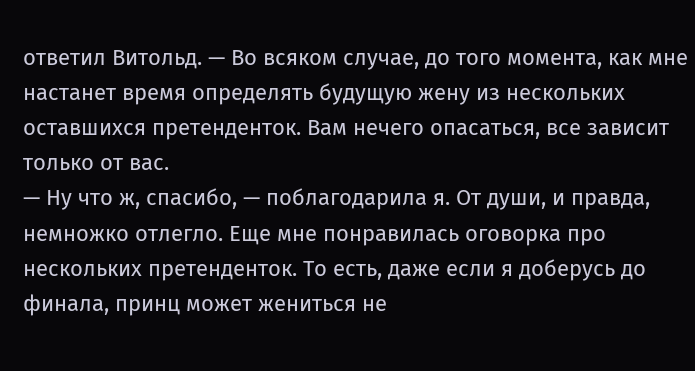ответил Витольд. — Во всяком случае, до того момента, как мне настанет время определять будущую жену из нескольких оставшихся претенденток. Вам нечего опасаться, все зависит только от вас.
— Ну что ж, спасибо, — поблагодарила я. От души, и правда, немножко отлегло. Еще мне понравилась оговорка про нескольких претенденток. То есть, даже если я доберусь до финала, принц может жениться не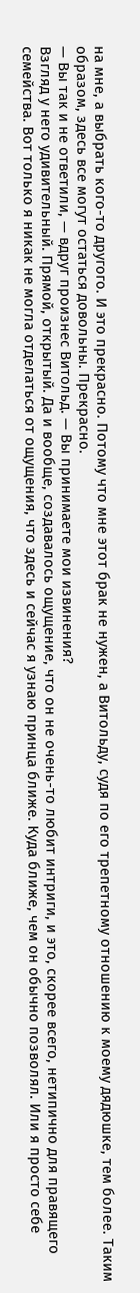на мне, а выбрать кого-то другого. И это прекрасно. Потому что мне этот брак не нужен, а Витольду, судя по его трепетному отношению к моему дядюшке, тем более. Таким образом, здесь все могут остаться довольны. Прекрасно.
— Вы так и не ответили, — вдруг произнес Витольд. — Вы принимаете мои извинения?
Взгляд у него удивительный. Прямой, открытый. Да и вообще, создавалось ощущение, что он не очень-то любит интриги, и это, скорее всего, нетипично для правящего семейства. Вот только я никак не могла отделаться от ощущения, что здесь и сейчас я узнаю принца ближе. Куда ближе, чем он обычно позволял. Или я просто себе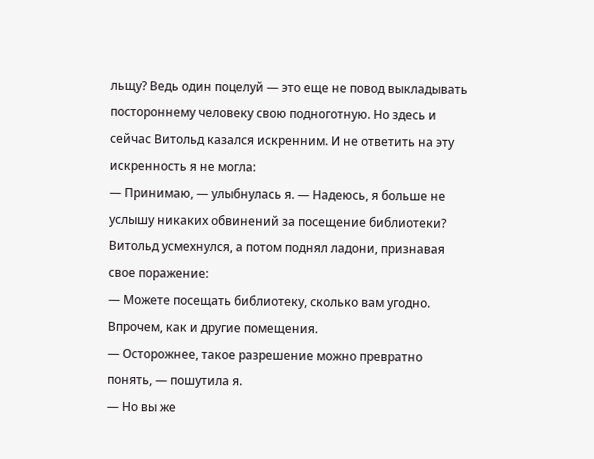льщу? Ведь один поцелуй — это еще не повод выкладывать постороннему человеку свою подноготную. Но здесь и сейчас Витольд казался искренним. И не ответить на эту искренность я не могла:
— Принимаю, — улыбнулась я. — Надеюсь, я больше не услышу никаких обвинений за посещение библиотеки?
Витольд усмехнулся, а потом поднял ладони, признавая свое поражение:
— Можете посещать библиотеку, сколько вам угодно. Впрочем, как и другие помещения.
— Осторожнее, такое разрешение можно превратно понять, — пошутила я.
— Но вы же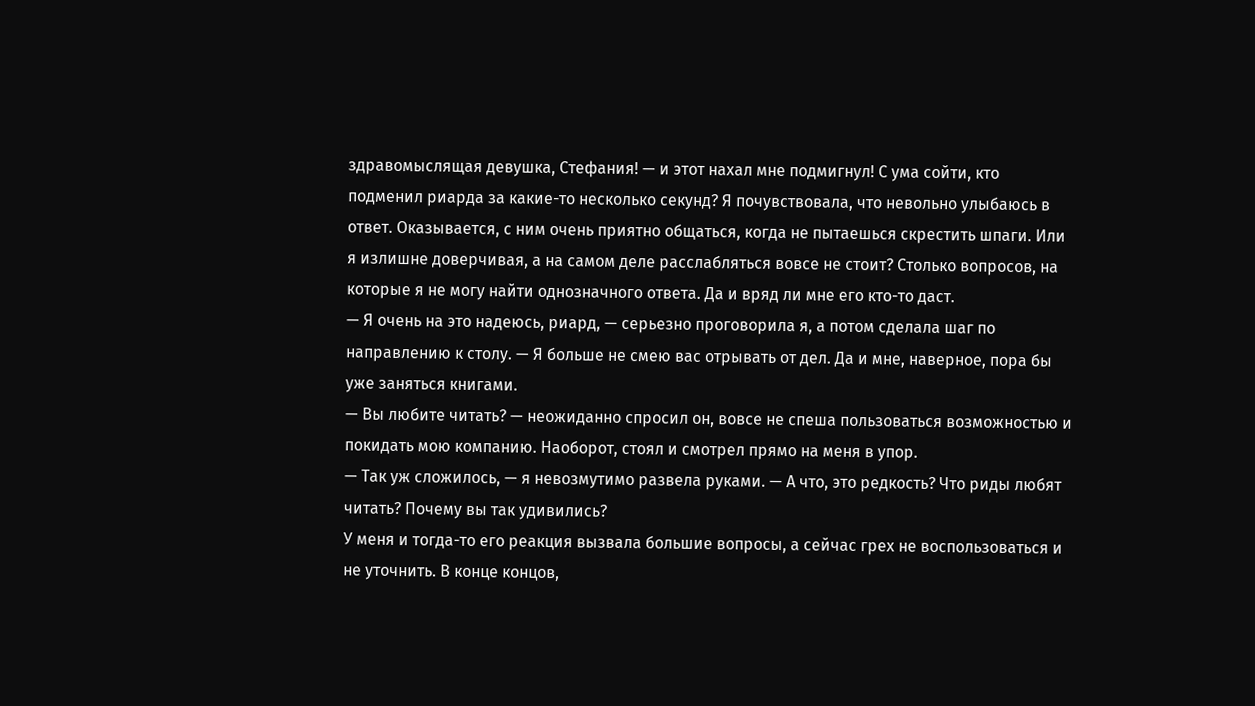здравомыслящая девушка, Стефания! — и этот нахал мне подмигнул! С ума сойти, кто подменил риарда за какие-то несколько секунд? Я почувствовала, что невольно улыбаюсь в ответ. Оказывается, с ним очень приятно общаться, когда не пытаешься скрестить шпаги. Или я излишне доверчивая, а на самом деле расслабляться вовсе не стоит? Столько вопросов, на которые я не могу найти однозначного ответа. Да и вряд ли мне его кто-то даст.
— Я очень на это надеюсь, риард, — серьезно проговорила я, а потом сделала шаг по направлению к столу. — Я больше не смею вас отрывать от дел. Да и мне, наверное, пора бы уже заняться книгами.
— Вы любите читать? — неожиданно спросил он, вовсе не спеша пользоваться возможностью и покидать мою компанию. Наоборот, стоял и смотрел прямо на меня в упор.
— Так уж сложилось, — я невозмутимо развела руками. — А что, это редкость? Что риды любят читать? Почему вы так удивились?
У меня и тогда-то его реакция вызвала большие вопросы, а сейчас грех не воспользоваться и не уточнить. В конце концов,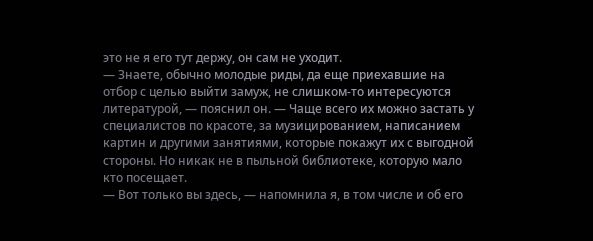это не я его тут держу, он сам не уходит.
— Знаете, обычно молодые риды, да еще приехавшие на отбор с целью выйти замуж, не слишком-то интересуются литературой, — пояснил он. — Чаще всего их можно застать у специалистов по красоте, за музицированием, написанием картин и другими занятиями, которые покажут их с выгодной стороны. Но никак не в пыльной библиотеке, которую мало кто посещает.
— Вот только вы здесь, — напомнила я, в том числе и об его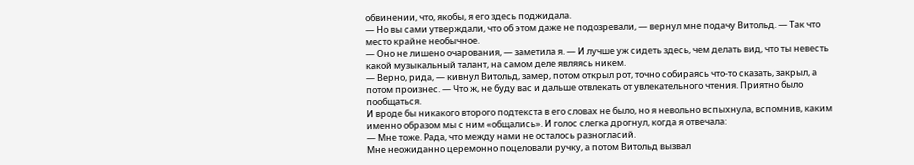обвинении, что, якобы, я его здесь поджидала.
— Но вы сами утверждали, что об этом даже не подозревали, — вернул мне подачу Витольд. — Так что место крайне необычное.
— Оно не лишено очарования, — заметила я. — И лучше уж сидеть здесь, чем делать вид, что ты невесть какой музыкальный талант, на самом деле являясь никем.
— Верно, рида, — кивнул Витольд, замер, потом открыл рот, точно собираясь что-то сказать, закрыл, а потом произнес. — Что ж, не буду вас и дальше отвлекать от увлекательного чтения. Приятно было пообщаться.
И вроде бы никакого второго подтекста в его словах не было, но я невольно вспыхнула, вспомнив, каким именно образом мы с ним «общались». И голос слегка дрогнул, когда я отвечала:
— Мне тоже. Рада, что между нами не осталось разногласий.
Мне неожиданно церемонно поцеловали ручку, а потом Витольд вызвал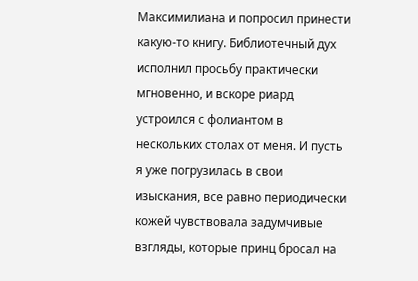Максимилиана и попросил принести какую-то книгу. Библиотечный дух исполнил просьбу практически мгновенно, и вскоре риард устроился с фолиантом в нескольких столах от меня. И пусть я уже погрузилась в свои изыскания, все равно периодически кожей чувствовала задумчивые взгляды, которые принц бросал на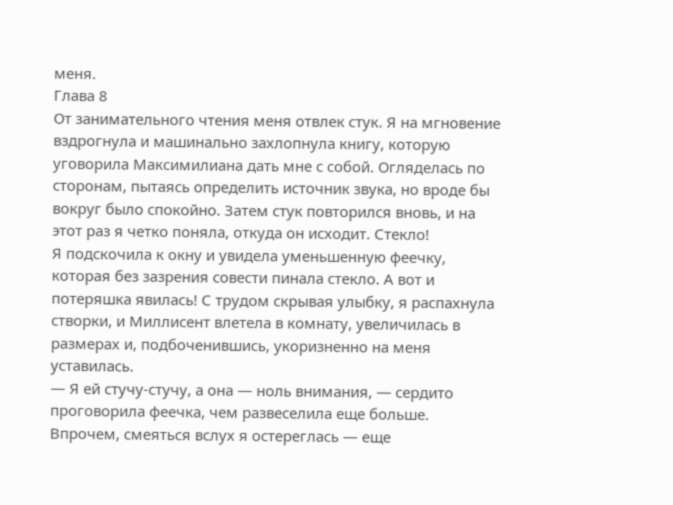меня.
Глава 8
От занимательного чтения меня отвлек стук. Я на мгновение вздрогнула и машинально захлопнула книгу, которую уговорила Максимилиана дать мне с собой. Огляделась по сторонам, пытаясь определить источник звука, но вроде бы вокруг было спокойно. Затем стук повторился вновь, и на этот раз я четко поняла, откуда он исходит. Стекло!
Я подскочила к окну и увидела уменьшенную феечку, которая без зазрения совести пинала стекло. А вот и потеряшка явилась! С трудом скрывая улыбку, я распахнула створки, и Миллисент влетела в комнату, увеличилась в размерах и, подбоченившись, укоризненно на меня уставилась.
— Я ей стучу-стучу, а она — ноль внимания, — сердито проговорила феечка, чем развеселила еще больше. Впрочем, смеяться вслух я остереглась — еще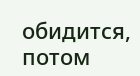обидится, потом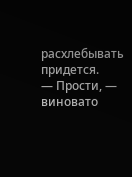расхлебывать придется.
— Прости, — виновато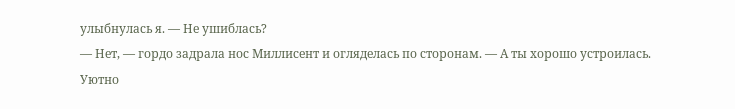улыбнулась я. — Не ушиблась?
— Нет, — гордо задрала нос Миллисент и огляделась по сторонам. — А ты хорошо устроилась. Уютно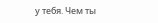у тебя. Чем ты